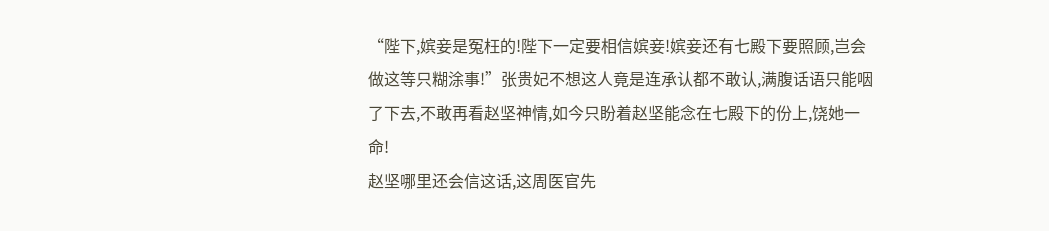“陛下,嫔妾是冤枉的!陛下一定要相信嫔妾!嫔妾还有七殿下要照顾,岂会做这等只糊涂事!”张贵妃不想这人竟是连承认都不敢认,满腹话语只能咽了下去,不敢再看赵坚神情,如今只盼着赵坚能念在七殿下的份上,饶她一命!
赵坚哪里还会信这话,这周医官先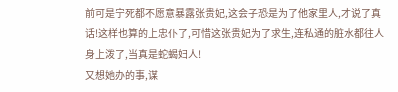前可是宁死都不愿意暴露张贵妃,这会子恐是为了他家里人,才说了真话!这样也算的上忠仆了,可惜这张贵妃为了求生,连私通的脏水都往人身上泼了,当真是蛇蝎妇人!
又想她办的事,谋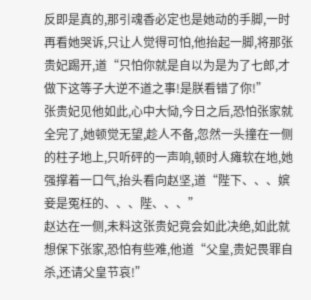反即是真的,那引魂香必定也是她动的手脚,一时再看她哭诉,只让人觉得可怕,他抬起一脚,将那张贵妃踢开,道“只怕你就是自以为是为了七郎,才做下这等子大逆不道之事!是朕看错了你!”
张贵妃见他如此,心中大恸,今日之后,恐怕张家就全完了,她顿觉无望,趁人不备,忽然一头撞在一侧的柱子地上,只听砰的一声响,顿时人瘫软在地,她强撑着一口气,抬头看向赵坚,道“陛下、、、嫔妾是冤枉的、、、陛、、、”
赵达在一侧,未料这张贵妃竟会如此决绝,如此就想保下张家,恐怕有些难,他道“父皇,贵妃畏罪自杀,还请父皇节哀!”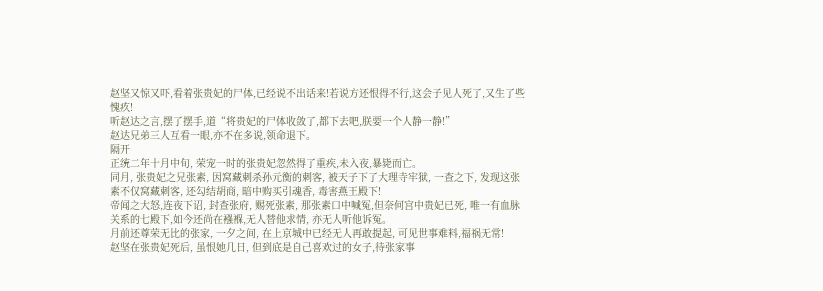赵坚又惊又吓,看着张贵妃的尸体,已经说不出话来!若说方还恨得不行,这会子见人死了,又生了些愧疚!
听赵达之言,摆了摆手,道“将贵妃的尸体收敛了,都下去吧,朕要一个人静一静!”
赵达兄弟三人互看一眼,亦不在多说,领命退下。
隔开
正统二年十月中旬, 荣宠一时的张贵妃忽然得了重疾,未入夜,暴毙而亡。
同月, 张贵妃之兄张素, 因窝藏刺杀孙元衡的刺客, 被天子下了大理寺牢狱, 一查之下, 发现这张素不仅窝藏刺客, 还勾结胡商, 暗中购买引魂香, 毒害燕王殿下!
帝闻之大怒,连夜下诏, 封查张府, 赐死张素, 那张素口中喊冤,但奈何宫中贵妃已死, 唯一有血脉关系的七殿下,如今还尚在襁褓,无人替他求情, 亦无人听他诉冤。
月前还尊荣无比的张家, 一夕之间, 在上京城中已经无人再敢提起, 可见世事难料,福祸无常!
赵坚在张贵妃死后, 虽恨她几日, 但到底是自己喜欢过的女子,待张家事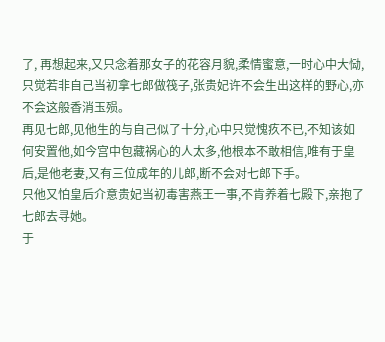了, 再想起来,又只念着那女子的花容月貌,柔情蜜意,一时心中大恸,只觉若非自己当初拿七郎做筏子,张贵妃许不会生出这样的野心,亦不会这般香消玉殒。
再见七郎,见他生的与自己似了十分,心中只觉愧疚不已,不知该如何安置他,如今宫中包藏祸心的人太多,他根本不敢相信,唯有于皇后,是他老妻,又有三位成年的儿郎,断不会对七郎下手。
只他又怕皇后介意贵妃当初毒害燕王一事,不肯养着七殿下,亲抱了七郎去寻她。
于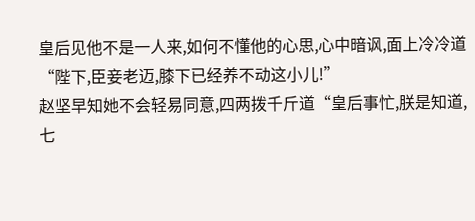皇后见他不是一人来,如何不懂他的心思,心中暗讽,面上冷冷道“陛下,臣妾老迈,膝下已经养不动这小儿!”
赵坚早知她不会轻易同意,四两拨千斤道“皇后事忙,朕是知道,七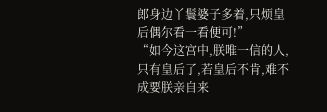郎身边丫鬟婆子多着,只烦皇后偶尔看一看便可!”
“如今这宫中,朕唯一信的人,只有皇后了,若皇后不肯,难不成要朕亲自来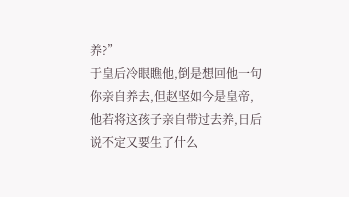养?”
于皇后冷眼瞧他,倒是想回他一句你亲自养去,但赵坚如今是皇帝,他若将这孩子亲自带过去养,日后说不定又要生了什么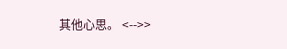其他心思。 <-->>